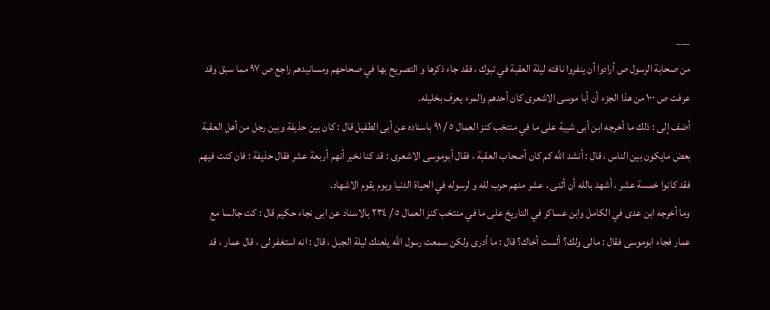___
من صحابة الرسول ص أرادوا أن ينفروا ناقته ليلة العقبة في تبوك ، فقد جاء ذكرها و التصريح بها في صحاحهم ومسانيدهم راجع ص ٩٧ مما سبق وقد عرفت ص ١٠٠ من هذا الجزء أن أبا موسى الاشعرى كان أحدهم والمرء يعرف بخليله.
أضف إلى : ذلك ما أخرجه ابن أبى شيبة على ما في منتخب كنز العمال ٥ / ٩١ باسناده عن أبى الطفيل قال : كان بين حذيفة وبين رجل من أهل العقبة بعض مايكون بين الناس ، قال : أنشد الله كم كان أصحاب العقبة ، فقال أبوموسى الاشعرى : قد كنا نخبر أنهم أربعة عشر فقال حذيفة : فان كنت فيهم فقد كانوا خمسة عشر ، أشهد بالله أن أثنى ، عشر منهم حرب لله و لرسوله في الحياة الدنيا ويوم يقوم الاشهاد.
وما أخرجه ابن عدى في الكامل وابن عساكر في التاريخ على ما في منتخب كنز العمال ٥ / ٢٣٤ بالاسناد عن ابى نجاء حكيم قال : كت جالسا مع عمار فجاء ابوموسى فقال : مالى ولك؟ ألست أخاك؟ قال : ما أدرى ولكن سمعت رسول الله يلعنك ليلة الجبل ، قال : انه استغفر لى ، قال عمار ، قد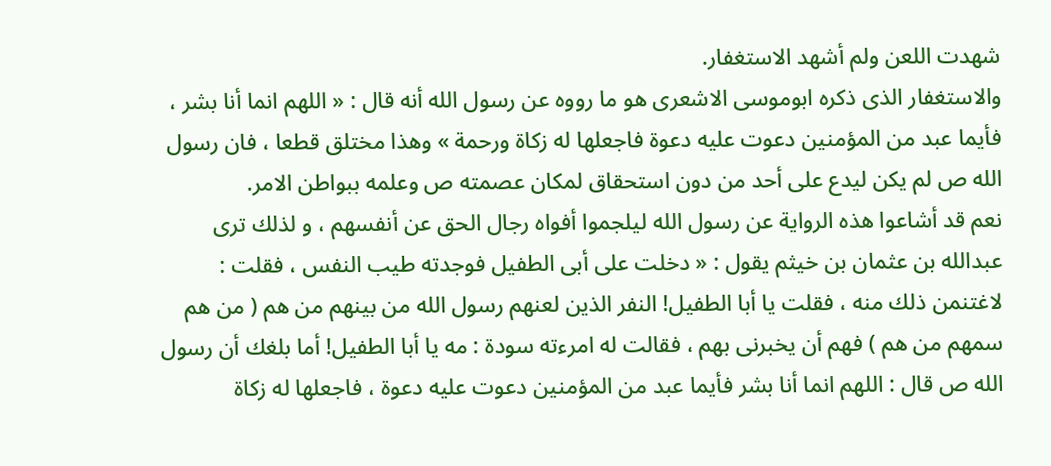شهدت اللعن ولم أشهد الاستغفار.
والاستغفار الذى ذكره ابوموسى الاشعرى هو ما رووه عن رسول الله أنه قال : « اللهم انما أنا بشر ، فأيما عبد من المؤمنين دعوت عليه دعوة فاجعلها له زكاة ورحمة » وهذا مختلق قطعا ، فان رسول الله ص لم يكن ليدع على أحد من دون استحقاق لمكان عصمته ص وعلمه ببواطن الامر.
نعم قد أشاعوا هذه الرواية عن رسول الله ليلجموا أفواه رجال الحق عن أنفسهم ، و لذلك ترى عبدالله بن عثمان بن خيثم يقول : « دخلت على أبى الطفيل فوجدته طيب النفس ، فقلت : لاغتنمن ذلك منه ، فقلت يا أبا الطفيل! النفر الذين لعنهم رسول الله من بينهم من هم ( من هم سمهم من هم ) فهم أن يخبرنى بهم ، فقالت له امرءته سودة : مه يا أبا الطفيل! أما بلغك أن رسول الله ص قال : اللهم انما أنا بشر فأيما عبد من المؤمنين دعوت عليه دعوة ، فاجعلها له زكاة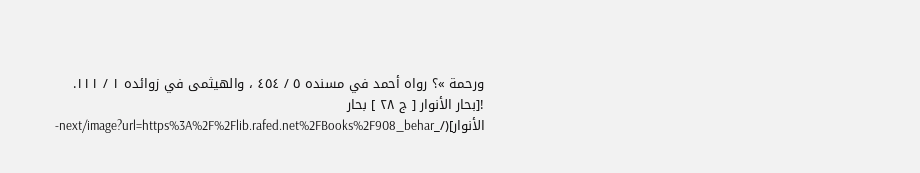ورحمة »؟ رواه أحمد في مسنده ٥ / ٤٥٤ ، والهيثمى في زوائده ١ / ١١١.
![بحار الأنوار [ ج ٢٨ ] بحار الأنوار](/_next/image?url=https%3A%2F%2Flib.rafed.net%2FBooks%2F908_behar-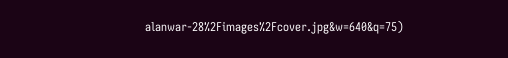alanwar-28%2Fimages%2Fcover.jpg&w=640&q=75)